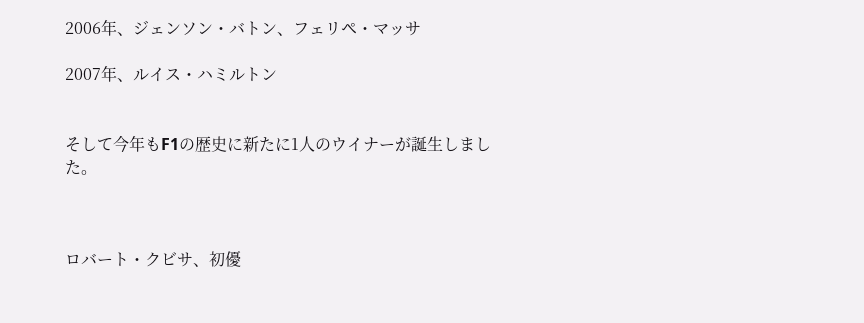2006年、ジェンソン・バトン、フェリペ・マッサ

2007年、ルイス・ハミルトン


そして今年もF1の歴史に新たに1人のウイナーが誕生しました。



ロバート・クビサ、初優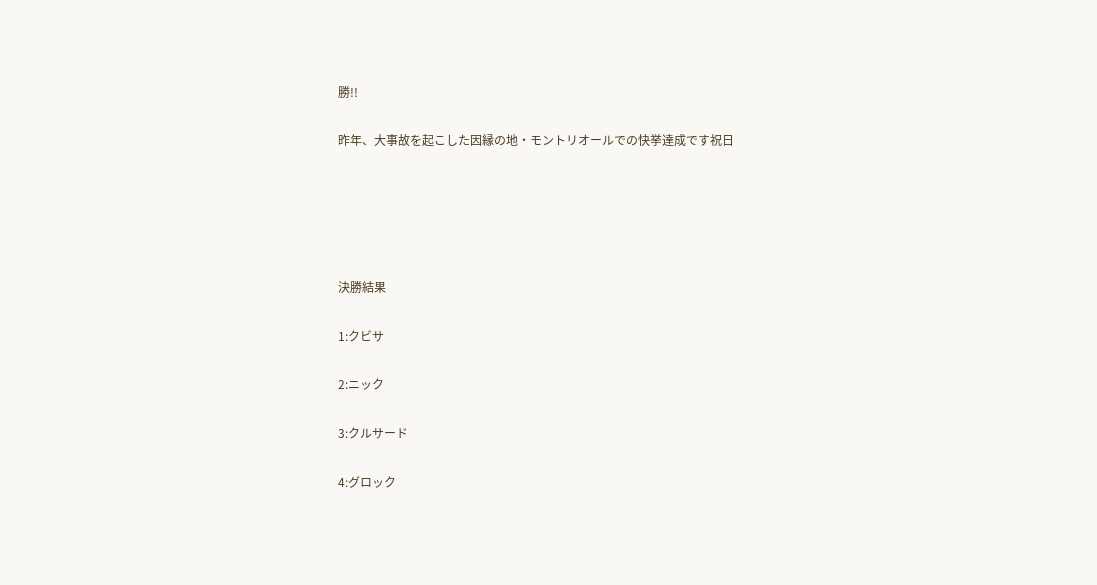勝!!

昨年、大事故を起こした因縁の地・モントリオールでの快挙達成です祝日





決勝結果

1:クビサ

2:ニック

3:クルサード

4:グロック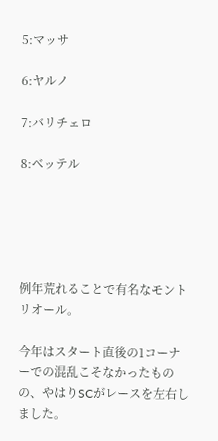5:マッサ

6:ヤルノ

7:バリチェロ

8:ベッテル





例年荒れることで有名なモントリオール。

今年はスタート直後の1コーナーでの混乱こそなかったものの、やはりSCがレースを左右しました。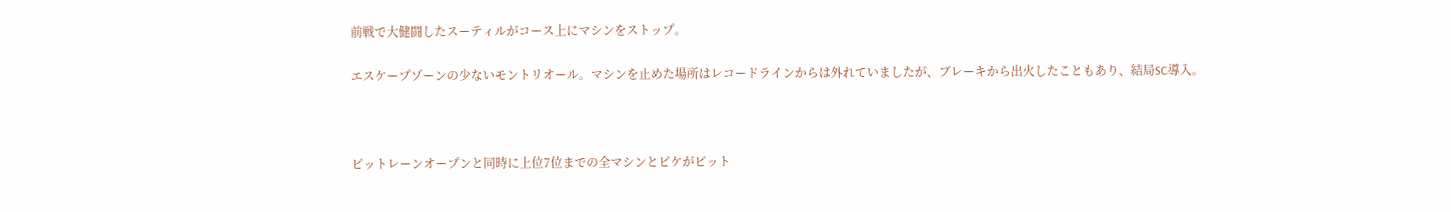前戦で大健闘したスーティルがコース上にマシンをストップ。

エスケープゾーンの少ないモントリオール。マシンを止めた場所はレコードラインからは外れていましたが、ブレーキから出火したこともあり、結局SC導入。



ピットレーンオープンと同時に上位7位までの全マシンとピケがピット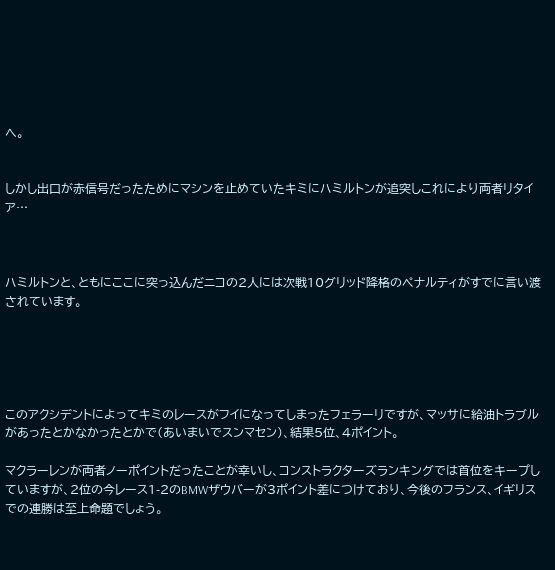へ。


しかし出口が赤信号だったためにマシンを止めていたキミにハミルトンが追突しこれにより両者リタイア…



ハミルトンと、ともにここに突っ込んだニコの2人には次戦10グリッド降格のペナルティがすでに言い渡されています。





このアクシデントによってキミのレースがフイになってしまったフェラーリですが、マッサに給油トラブルがあったとかなかったとかで(あいまいでスンマセン)、結果5位、4ポイント。

マクラーレンが両者ノーポイントだったことが幸いし、コンストラクターズランキングでは首位をキープしていますが、2位の今レース1-2のBMWザウバーが3ポイント差につけており、今後のフランス、イギリスでの連勝は至上命題でしょう。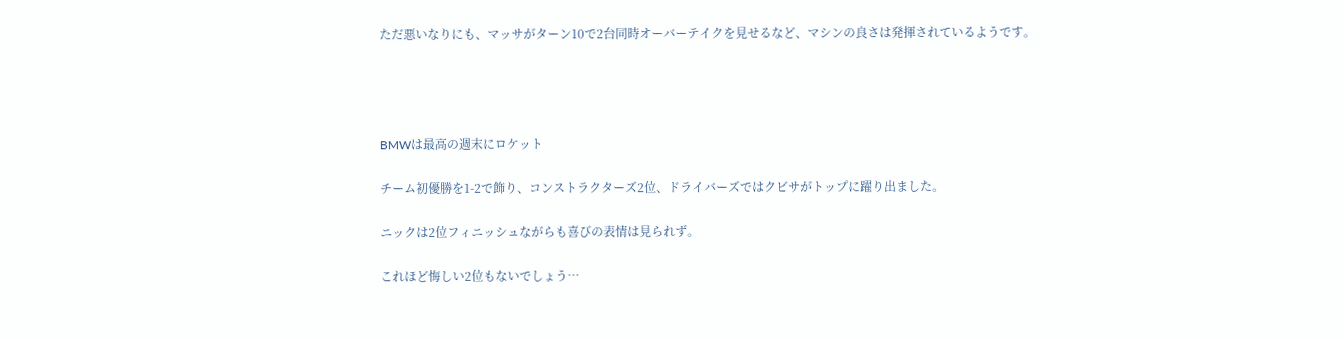ただ悪いなりにも、マッサがターン10で2台同時オーバーテイクを見せるなど、マシンの良さは発揮されているようです。




BMWは最高の週末にロケット

チーム初優勝を1-2で飾り、コンストラクターズ2位、ドライバーズではクビサがトップに躍り出ました。

ニックは2位フィニッシュながらも喜びの表情は見られず。

これほど悔しい2位もないでしょう…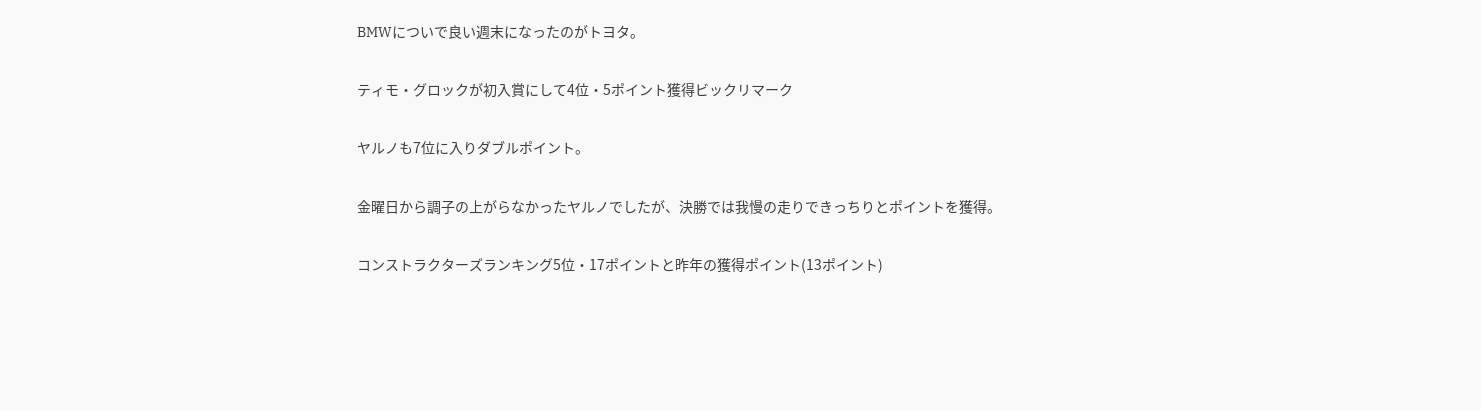BMWについで良い週末になったのがトヨタ。

ティモ・グロックが初入賞にして4位・5ポイント獲得ビックリマーク

ヤルノも7位に入りダブルポイント。

金曜日から調子の上がらなかったヤルノでしたが、決勝では我慢の走りできっちりとポイントを獲得。

コンストラクターズランキング5位・17ポイントと昨年の獲得ポイント(13ポイント)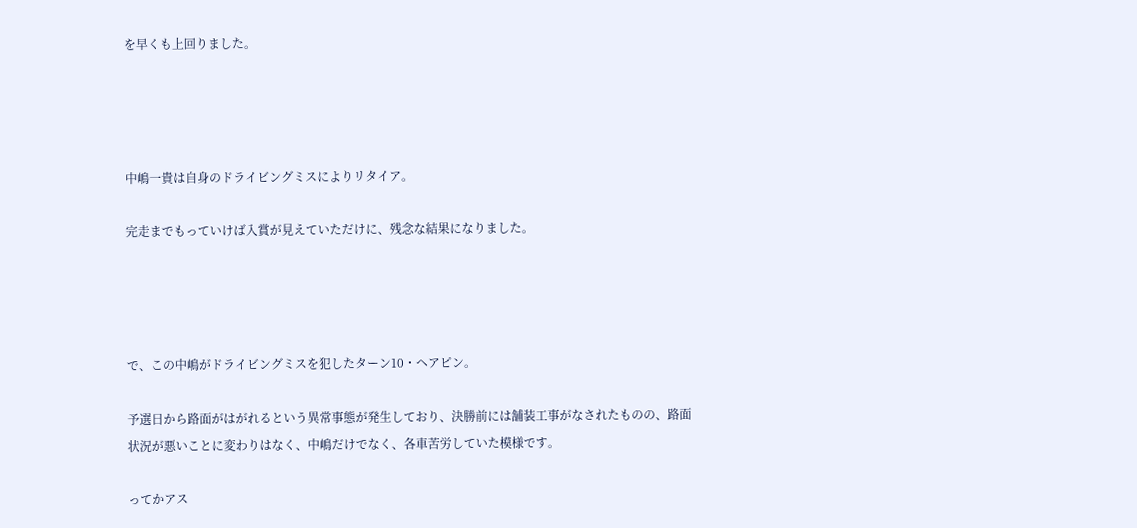を早くも上回りました。




中嶋一貴は自身のドライビングミスによりリタイア。

完走までもっていけば入賞が見えていただけに、残念な結果になりました。




で、この中嶋がドライビングミスを犯したターン10・ヘアピン。

予選日から路面がはがれるという異常事態が発生しており、決勝前には舗装工事がなされたものの、路面状況が悪いことに変わりはなく、中嶋だけでなく、各車苦労していた模様です。

ってかアス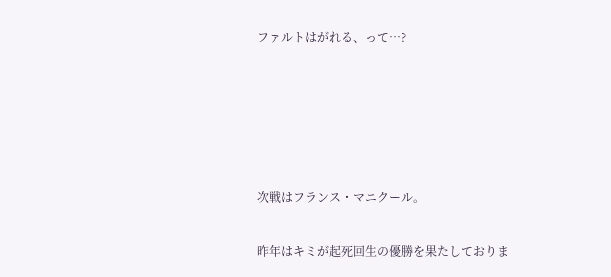ファルトはがれる、って…?





次戦はフランス・マニクール。

昨年はキミが起死回生の優勝を果たしておりま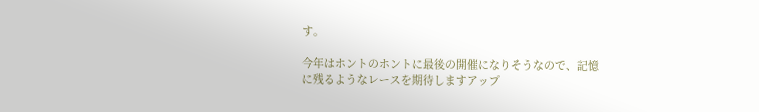す。

今年はホントのホントに最後の開催になりそうなので、記憶に残るようなレースを期待しますアップ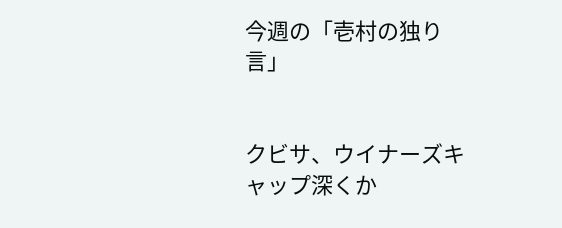今週の「壱村の独り言」


クビサ、ウイナーズキャップ深くか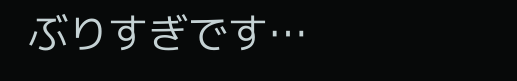ぶりすぎです…